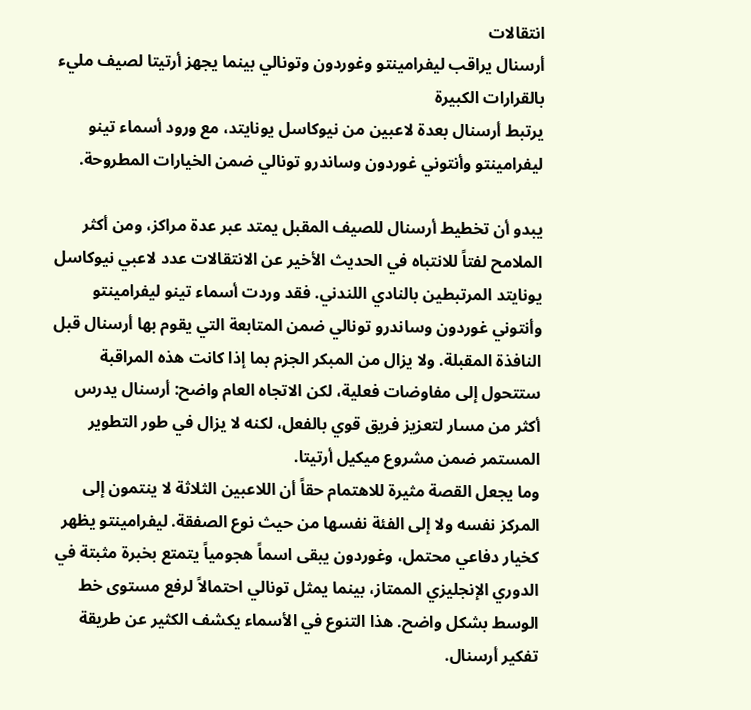انتقالات
أرسنال يراقب ليفرامينتو وغوردون وتونالي بينما يجهز أرتيتا لصيف مليء بالقرارات الكبيرة
يرتبط أرسنال بعدة لاعبين من نيوكاسل يونايتد، مع ورود أسماء تينو ليفرامينتو وأنتوني غوردون وساندرو تونالي ضمن الخيارات المطروحة.

يبدو أن تخطيط أرسنال للصيف المقبل يمتد عبر عدة مراكز، ومن أكثر الملامح لفتاً للانتباه في الحديث الأخير عن الانتقالات عدد لاعبي نيوكاسل يونايتد المرتبطين بالنادي اللندني. فقد وردت أسماء تينو ليفرامينتو وأنتوني غوردون وساندرو تونالي ضمن المتابعة التي يقوم بها أرسنال قبل النافذة المقبلة. ولا يزال من المبكر الجزم بما إذا كانت هذه المراقبة ستتحول إلى مفاوضات فعلية، لكن الاتجاه العام واضح: أرسنال يدرس أكثر من مسار لتعزيز فريق قوي بالفعل، لكنه لا يزال في طور التطوير المستمر ضمن مشروع ميكيل أرتيتا.
وما يجعل القصة مثيرة للاهتمام حقاً أن اللاعبين الثلاثة لا ينتمون إلى المركز نفسه ولا إلى الفئة نفسها من حيث نوع الصفقة. ليفرامينتو يظهر كخيار دفاعي محتمل، وغوردون يبقى اسماً هجومياً يتمتع بخبرة مثبتة في الدوري الإنجليزي الممتاز، بينما يمثل تونالي احتمالاً لرفع مستوى خط الوسط بشكل واضح. هذا التنوع في الأسماء يكشف الكثير عن طريقة تفكير أرسنال.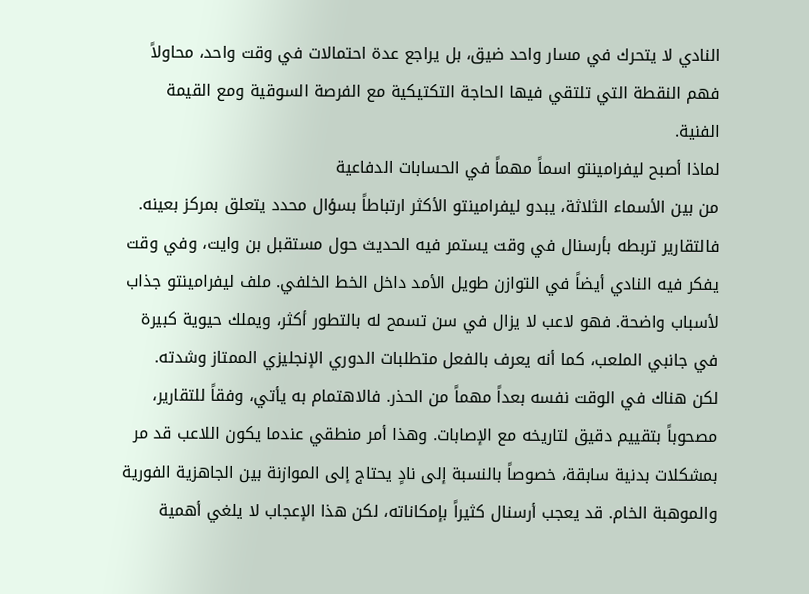النادي لا يتحرك في مسار واحد ضيق، بل يراجع عدة احتمالات في وقت واحد، محاولاً فهم النقطة التي تلتقي فيها الحاجة التكتيكية مع الفرصة السوقية ومع القيمة الفنية.
لماذا أصبح ليفرامينتو اسماً مهماً في الحسابات الدفاعية
من بين الأسماء الثلاثة، يبدو ليفرامينتو الأكثر ارتباطاً بسؤال محدد يتعلق بمركز بعينه. فالتقارير تربطه بأرسنال في وقت يستمر فيه الحديث حول مستقبل بن وايت، وفي وقت يفكر فيه النادي أيضاً في التوازن طويل الأمد داخل الخط الخلفي. ملف ليفرامينتو جذاب لأسباب واضحة. فهو لاعب لا يزال في سن تسمح له بالتطور أكثر، ويملك حيوية كبيرة في جانبي الملعب، كما أنه يعرف بالفعل متطلبات الدوري الإنجليزي الممتاز وشدته.
لكن هناك في الوقت نفسه بعداً مهماً من الحذر. فالاهتمام به يأتي، وفقاً للتقارير، مصحوباً بتقييم دقيق لتاريخه مع الإصابات. وهذا أمر منطقي عندما يكون اللاعب قد مر بمشكلات بدنية سابقة، خصوصاً بالنسبة إلى نادٍ يحتاج إلى الموازنة بين الجاهزية الفورية والموهبة الخام. قد يعجب أرسنال كثيراً بإمكاناته، لكن هذا الإعجاب لا يلغي أهمية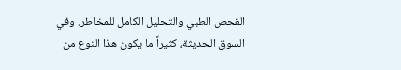الفحص الطبي والتحليل الكامل للمخاطر. وفي السوق الحديثة، كثيراً ما يكون هذا النوع من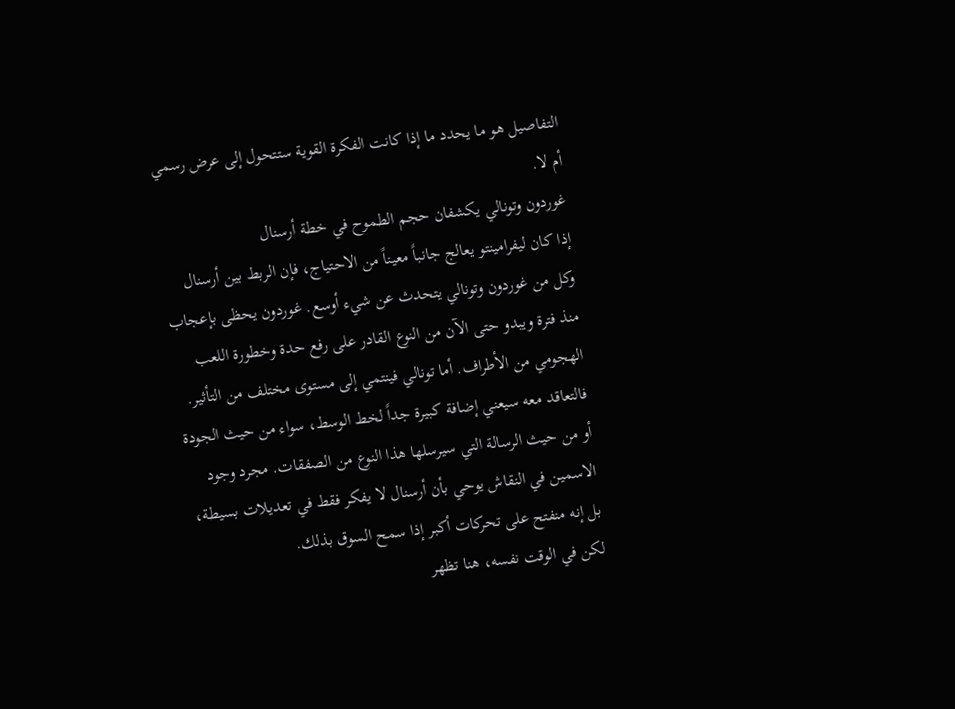التفاصيل هو ما يحدد ما إذا كانت الفكرة القوية ستتحول إلى عرض رسمي أم لا.
غوردون وتونالي يكشفان حجم الطموح في خطة أرسنال
إذا كان ليفرامينتو يعالج جانباً معيناً من الاحتياج، فإن الربط بين أرسنال وكل من غوردون وتونالي يتحدث عن شيء أوسع. غوردون يحظى بإعجاب منذ فترة ويبدو حتى الآن من النوع القادر على رفع حدة وخطورة اللعب الهجومي من الأطراف. أما تونالي فينتمي إلى مستوى مختلف من التأثير. فالتعاقد معه سيعني إضافة كبيرة جداً لخط الوسط، سواء من حيث الجودة أو من حيث الرسالة التي سيرسلها هذا النوع من الصفقات. مجرد وجود الاسمين في النقاش يوحي بأن أرسنال لا يفكر فقط في تعديلات بسيطة، بل إنه منفتح على تحركات أكبر إذا سمح السوق بذلك.
لكن في الوقت نفسه، هنا تظهر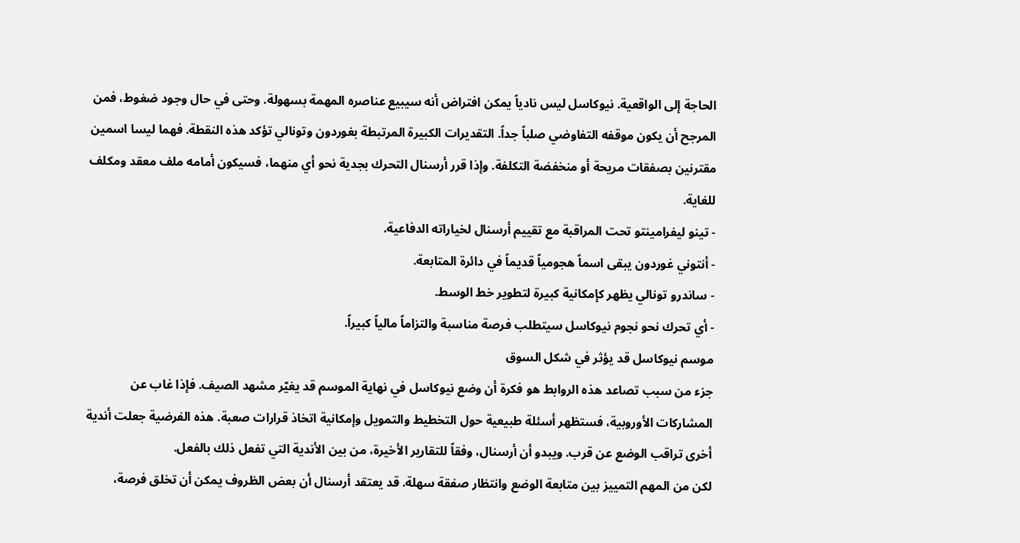الحاجة إلى الواقعية. نيوكاسل ليس نادياً يمكن افتراض أنه سيبيع عناصره المهمة بسهولة. وحتى في حال وجود ضغوط، فمن المرجح أن يكون موقفه التفاوضي صلباً جداً. التقديرات الكبيرة المرتبطة بغوردون وتونالي تؤكد هذه النقطة. فهما ليسا اسمين مقترنين بصفقات مريحة أو منخفضة التكلفة. وإذا قرر أرسنال التحرك بجدية نحو أي منهما، فسيكون أمامه ملف معقد ومكلف للغاية.
- تينو ليفرامينتو تحت المراقبة مع تقييم أرسنال لخياراته الدفاعية.
- أنتوني غوردون يبقى اسماً هجومياً قديماً في دائرة المتابعة.
- ساندرو تونالي يظهر كإمكانية كبيرة لتطوير خط الوسط.
- أي تحرك نحو نجوم نيوكاسل سيتطلب فرصة مناسبة والتزاماً مالياً كبيراً.
موسم نيوكاسل قد يؤثر في شكل السوق
جزء من سبب تصاعد هذه الروابط هو فكرة أن وضع نيوكاسل في نهاية الموسم قد يغيّر مشهد الصيف. فإذا غاب عن المشاركات الأوروبية، فستظهر أسئلة طبيعية حول التخطيط والتمويل وإمكانية اتخاذ قرارات صعبة. هذه الفرضية جعلت أندية أخرى تراقب الوضع عن قرب. ويبدو أن أرسنال، وفقاً للتقارير الأخيرة، من بين الأندية التي تفعل ذلك بالفعل.
لكن من المهم التمييز بين متابعة الوضع وانتظار صفقة سهلة. قد يعتقد أرسنال أن بعض الظروف يمكن أن تخلق فرصة،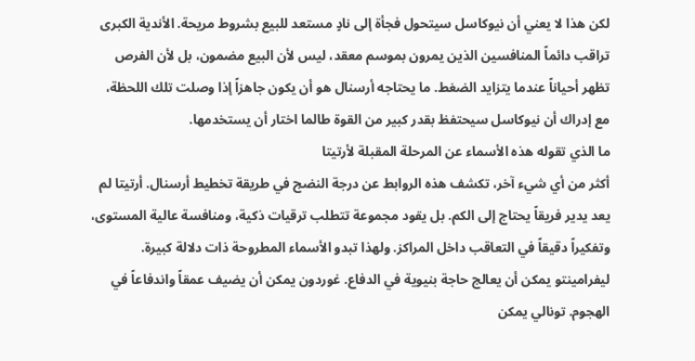لكن هذا لا يعني أن نيوكاسل سيتحول فجأة إلى نادٍ مستعد للبيع بشروط مريحة. الأندية الكبرى تراقب دائماً المنافسين الذين يمرون بموسم معقد، ليس لأن البيع مضمون، بل لأن الفرص تظهر أحياناً عندما يتزايد الضغط. ما يحتاجه أرسنال هو أن يكون جاهزاً إذا وصلت تلك اللحظة، مع إدراك أن نيوكاسل سيحتفظ بقدر كبير من القوة طالما اختار أن يستخدمها.
ما الذي تقوله هذه الأسماء عن المرحلة المقبلة لأرتيتا
أكثر من أي شيء آخر، تكشف هذه الروابط عن درجة النضج في طريقة تخطيط أرسنال. أرتيتا لم يعد يدير فريقاً يحتاج إلى الكم. بل يقود مجموعة تتطلب ترقيات ذكية، ومنافسة عالية المستوى، وتفكيراً دقيقاً في التعاقب داخل المراكز. ولهذا تبدو الأسماء المطروحة ذات دلالة كبيرة. ليفرامينتو يمكن أن يعالج حاجة بنيوية في الدفاع. غوردون يمكن أن يضيف عمقاً واندفاعاً في الهجوم. تونالي يمكن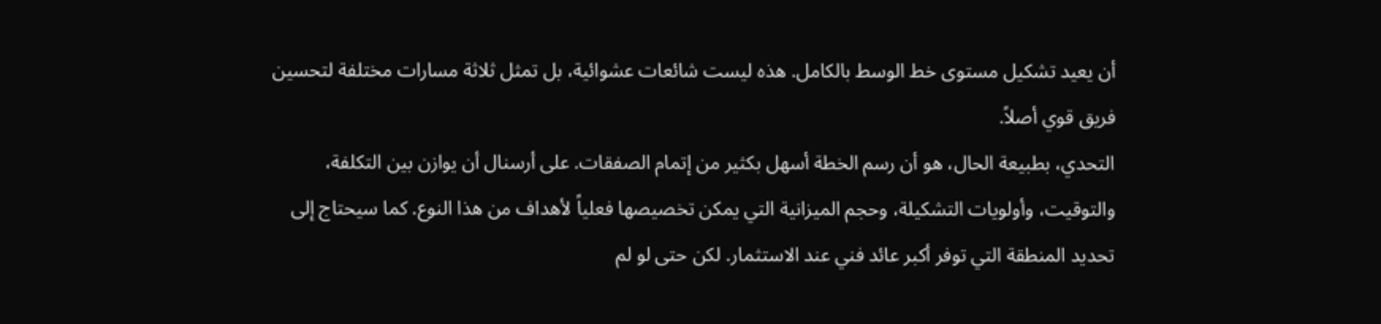أن يعيد تشكيل مستوى خط الوسط بالكامل. هذه ليست شائعات عشوائية، بل تمثل ثلاثة مسارات مختلفة لتحسين فريق قوي أصلاً.
التحدي، بطبيعة الحال، هو أن رسم الخطة أسهل بكثير من إتمام الصفقات. على أرسنال أن يوازن بين التكلفة، والتوقيت، وأولويات التشكيلة، وحجم الميزانية التي يمكن تخصيصها فعلياً لأهداف من هذا النوع. كما سيحتاج إلى تحديد المنطقة التي توفر أكبر عائد فني عند الاستثمار. لكن حتى لو لم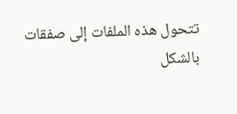تتحول هذه الملفات إلى صفقات بالشكل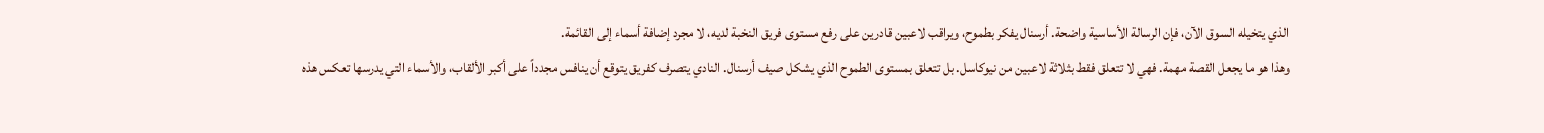الذي يتخيله السوق الآن، فإن الرسالة الأساسية واضحة. أرسنال يفكر بطموح، ويراقب لاعبين قادرين على رفع مستوى فريق النخبة لديه، لا مجرد إضافة أسماء إلى القائمة.
وهذا هو ما يجعل القصة مهمة. فهي لا تتعلق فقط بثلاثة لاعبين من نيوكاسل. بل تتعلق بمستوى الطموح الذي يشكل صيف أرسنال. النادي يتصرف كفريق يتوقع أن ينافس مجدداً على أكبر الألقاب، والأسماء التي يدرسها تعكس هذه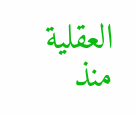العقلية منذ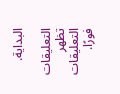البداية.

التعليقات
تظهر التعليقات فورًا.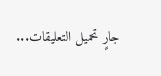جارٍ تحميل التعليقات...